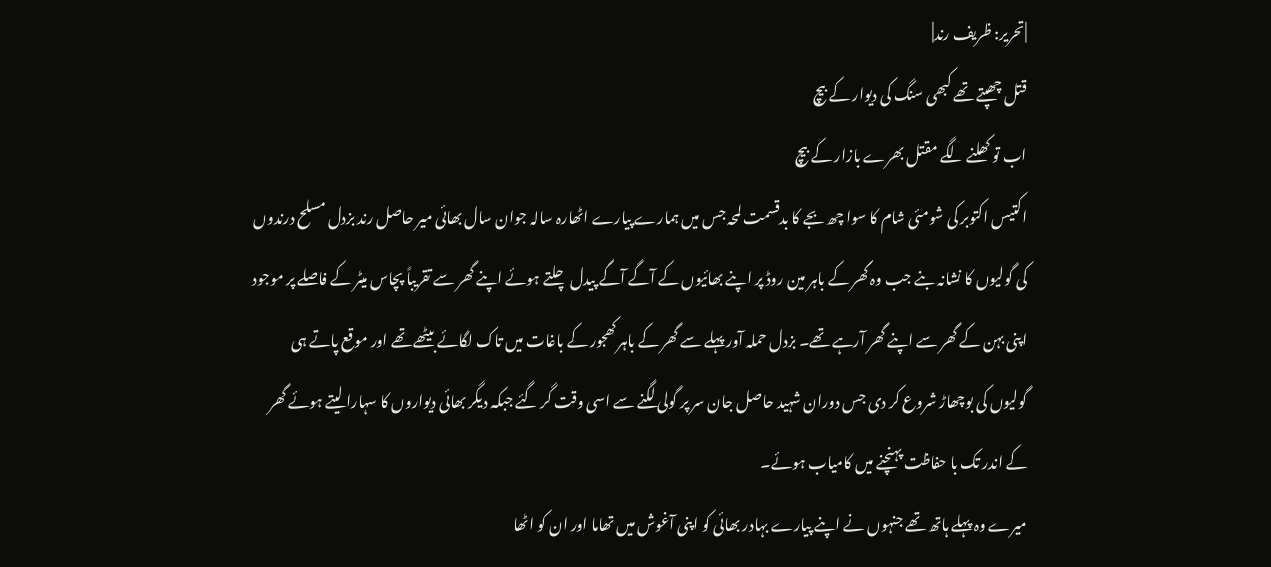|تحریر: ظریف رند|
قتل چھپتے تھے کبھی سنگ کی دیوار کے بیچ
اب تو کھلنے لگے مقتل بھرے بازار کے بیچ
اکتیس اکتوبر کی شومئی شام کا سوا چھ بجے کا بدقسمت لمحہ جس میں ہمارے پیارے اٹھارہ سالہ جوان سال بھائی میر حاصل رند بزدل مسلح درندوں کی گولیوں کا نشانہ بنے جب وہ گھر کے باہر مین روڈ پر اپنے بھائیوں کے آگے آگے پیدل چلتے ہوئے اپنے گھر سے تقریباً پچاس میٹر کے فاصلے پر موجود اپنی بہن کے گھر سے اپنے گھر آرہے تھے۔ بزدل حملہ آور پہلے سے گھر کے باہر کھجور کے باغات میں تاک لگائے بیٹھے تھے اور موقع پاتے ہی گولیوں کی بوچھاڑ شروع کر دی جس دوران شہید حاصل جان سر پر گولی لگنے سے اسی وقت گر گئے جبکہ دیگر بھائی دیواروں کا سہارا لیتے ہوئے گھر کے اندر تک با حفاظت پہنچنے میں کامیاب ہوئے۔
میرے وہ پہلے ہاتھ تھے جنہوں نے اپنے پیارے بہادر بھائی کو اپنی آغوش میں تھاما اور ان کو اٹھا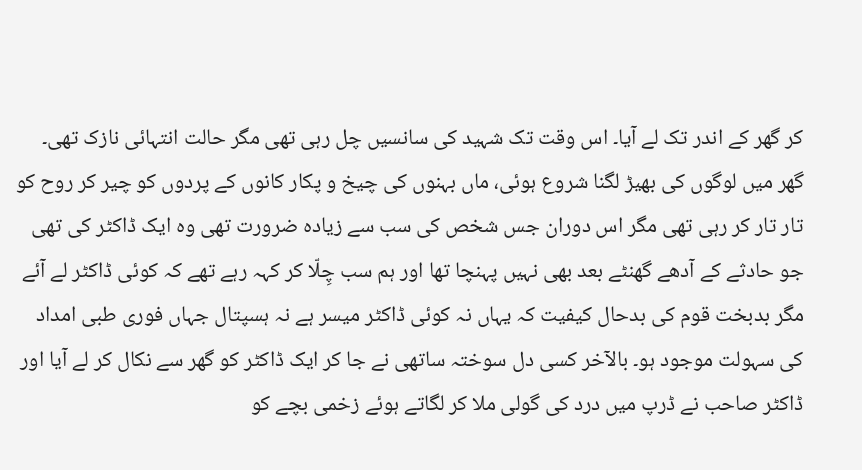کر گھر کے اندر تک لے آیا۔ اس وقت تک شہید کی سانسیں چل رہی تھی مگر حالت انتہائی نازک تھی۔ گھر میں لوگوں کی بھیڑ لگنا شروع ہوئی، ماں بہنوں کی چیخ و پکار کانوں کے پردوں کو چیر کر روح کو تار تار کر رہی تھی مگر اس دوران جس شخص کی سب سے زیادہ ضرورت تھی وہ ایک ڈاکٹر کی تھی جو حادثے کے آدھے گھنٹے بعد بھی نہیں پہنچا تھا اور ہم سب چِلّا کر کہہ رہے تھے کہ کوئی ڈاکٹر لے آئے مگر بدبخت قوم کی بدحال کیفیت کہ یہاں نہ کوئی ڈاکٹر میسر ہے نہ ہسپتال جہاں فوری طبی امداد کی سہولت موجود ہو۔ بالآخر کسی دل سوختہ ساتھی نے جا کر ایک ڈاکٹر کو گھر سے نکال کر لے آیا اور ڈاکٹر صاحب نے ڈرپ میں درد کی گولی ملا کر لگاتے ہوئے زخمی بچے کو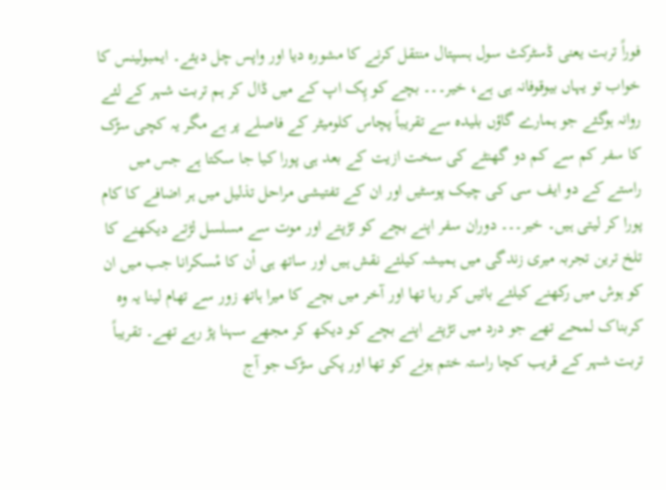فوراً تربت یعنی ڈسٹرکٹ سول ہسپتال منتقل کرنے کا مشورہ دیا اور واپس چل دیئے۔ ایمبولینس کا خواب تو یہاں بیوقوفانہ ہی ہے، خیر۔۔۔ بچے کو پِک اپ کے میں ڈال کر ہم تربت شہر کے لئے روانہ ہوگئے جو ہمارے گاؤں بلیدہ سے تقریباً پچاس کلومیٹر کے فاصلے پر ہے مگر یہ کچی سڑک کا سفر کم سے کم دو گھنٹے کی سخت ازیت کے بعد ہی پورا کیا جا سکتا ہے جس میں راستے کے دو ایف سی کی چیک پوسٹیں اور ان کے تفتیشی مراحل تذلیل میں ہر اضافے کا کام پورا کر لیتی ہیں۔ خیر۔۔۔ دوران سفر اپنے بچے کو تڑپتے اور موت سے مسلسل لڑتے دیکھنے کا تلخ ترین تجربہ میری زندگی میں ہمیشہ کیلئے نقش ہیں اور ساتھ ہی اْن کا مْسکرانا جب میں ان کو ہوش میں رکھنے کیلئے باتیں کر رہا تھا اور آخر میں بچے کا میرا ہاتھ زور سے تھام لینا یہ وہ کربناک لمحے تھے جو درد میں تڑپتے اپنے بچے کو دیکھ کر مجھے سہنا پڑ رہے تھے۔ تقریباً تربت شہر کے قریب کچا راستہ ختم ہونے کو تھا اور پکی سڑک جو آج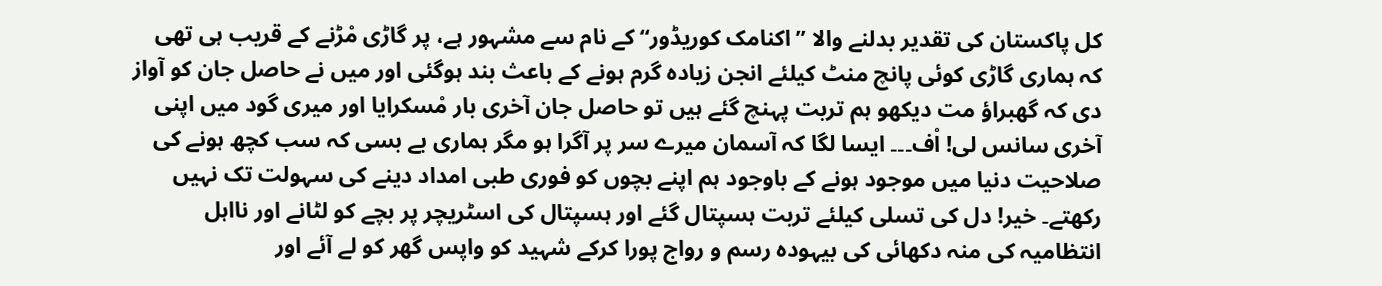کل پاکستان کی تقدیر بدلنے والا ’’اکنامک کوریڈور‘‘ کے نام سے مشہور ہے، پر گاڑی مْڑنے کے قریب ہی تھی کہ ہماری گاڑی کوئی پانچ منٹ کیلئے انجن زیادہ گرم ہونے کے باعث بند ہوگئی اور میں نے حاصل جان کو آواز دی کہ گھبراؤ مت دیکھو ہم تربت پہنچ گئے ہیں تو حاصل جان آخری بار مْسکرایا اور میری گود میں اپنی آخری سانس لی! اْف۔۔۔ ایسا لگا کہ آسمان میرے سر پر آگرا ہو مگر ہماری بے بسی کہ سب کچھ ہونے کی صلاحیت دنیا میں موجود ہونے کے باوجود ہم اپنے بچوں کو فوری طبی امداد دینے کی سہولت تک نہیں رکھتے۔ خیر! دل کی تسلی کیلئے تربت ہسپتال گئے اور ہسپتال کی اسٹریچر پر بچے کو لٹانے اور نااہل انتظامیہ کی منہ دکھائی کی بیہودہ رسم و رواج پورا کرکے شہید کو واپس گھر کو لے آئے اور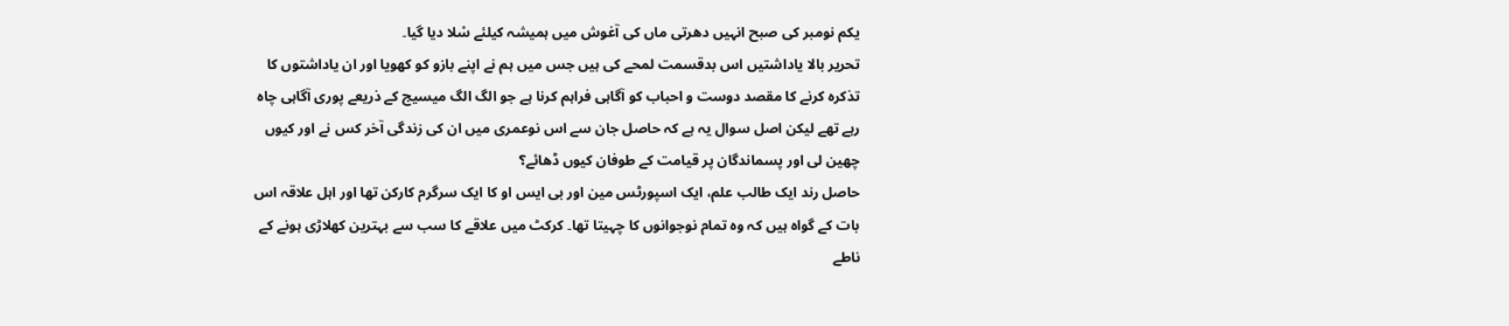یکم نومبر کی صبح انہیں دھرتی ماں کی آغوش میں ہمیشہ کیلئے سْلا دیا گیا۔
تحریر بالا یاداشتیں اس بدقسمت لمحے کی ہیں جس میں ہم نے اپنے بازو کو کھویا اور ان یاداشتوں کا تذکرہ کرنے کا مقصد دوست و احباب کو آگاہی فراہم کرنا ہے جو الگ الگ میسیج کے ذریعے پوری آگاہی چاہ رہے تھے لیکن اصل سوال یہ ہے کہ حاصل جان سے اس نوعمری میں ان کی زندگی آخر کس نے اور کیوں چھین لی اور پسماندگان پر قیامت کے طوفان کیوں ڈھائے؟
حاصل رند ایک طالب علم، ایک اسپورٹس مین اور بی ایس او کا ایک سرگرم کارکن تھا اور اہل علاقہ اس بات کے گواہ ہیں کہ وہ تمام نوجوانوں کا چہیتا تھا۔ کرکٹ میں علاقے کا سب سے بہترین کھلاڑی ہونے کے ناطے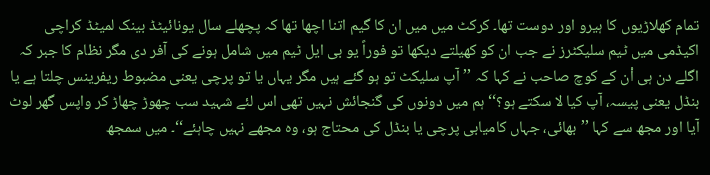تمام کھلاڑیوں کا ہیرو اور دوست تھا۔ کرکٹ میں میں ان کا گیم اتنا اچھا تھا کہ پچھلے سال یونائیٹڈ بینک لمیٹڈ کراچی اکیڈمی میں ٹیم سلیکٹرز نے جب ان کو کھیلتے دیکھا تو فوراً یو بی ایل ٹیم میں شامل ہونے کی آفر دی مگر نظام کا جبر کہ اگلے دن ہی اْن کے کوچ صاحب نے کہا کہ ’’آپ سلیکٹ تو ہو گئے ہیں مگر یہاں یا تو پرچی یعنی مضبوط ریفرینس چلتا ہے یا بنڈل یعنی پیسہ، آپ کیا لا سکتے ہو؟‘‘ ہم میں دونوں کی گنجائش نہیں تھی اس لئے شہید سب چھوڑ چھاڑ کر واپس گھر لوٹ آیا اور مجھ سے کہا ’’بھائی، جہاں کامیابی پرچی یا بنڈل کی محتاج ہو، وہ مجھے نہیں چاہئے‘‘۔ میں سمجھ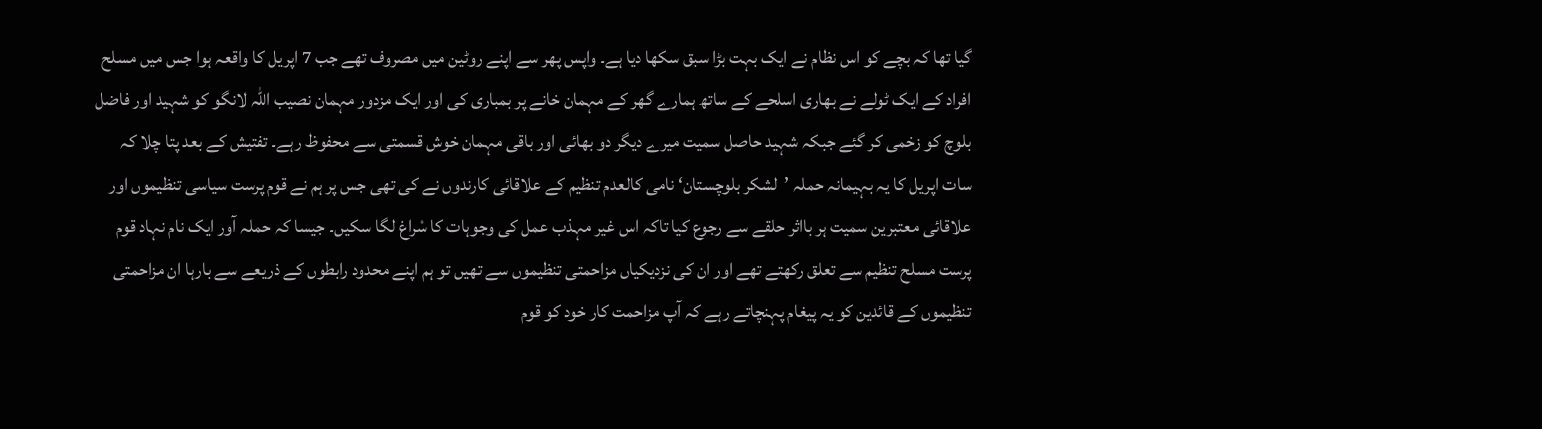گیا تھا کہ بچے کو اس نظام نے ایک بہت بڑا سبق سکھا دیا ہے۔ واپس پھر سے اپنے روٹین میں مصروف تھے جب 7 اپریل کا واقعہ ہوا جس میں مسلح افراد کے ایک ٹولے نے بھاری اسلحے کے ساتھ ہمارے گھر کے مہمان خانے پر بمباری کی اور ایک مزدور مہمان نصیب اللہ لانگو کو شہید اور فاضل بلوچ کو زخمی کر گئے جبکہ شہید حاصل سمیت میرے دیگر دو بھائی اور باقی مہمان خوش قسمتی سے محفوظ رہے۔ تفتیش کے بعد پتا چلا کہ سات اپریل کا یہ بہیمانہ حملہ ’لشکر بلوچستان‘ نامی کالعدم تنظیم کے علاقائی کارندوں نے کی تھی جس پر ہم نے قوم پرست سیاسی تنظیموں اور علاقائی معتبرین سمیت ہر بااثر حلقے سے رجوع کیا تاکہ اس غیر مہذب عمل کی وجوہات کا سْراغ لگا سکیں۔ جیسا کہ حملہ آور ایک نام نہاد قوم پرست مسلح تنظیم سے تعلق رکھتے تھے اور ان کی نزدیکیاں مزاحمتی تنظیموں سے تھیں تو ہم اپنے محدود رابطوں کے ذریعے سے بارہا ان مزاحمتی تنظیموں کے قائدین کو یہ پیغام پہنچاتے رہے کہ آپ مزاحمت کار خود کو قوم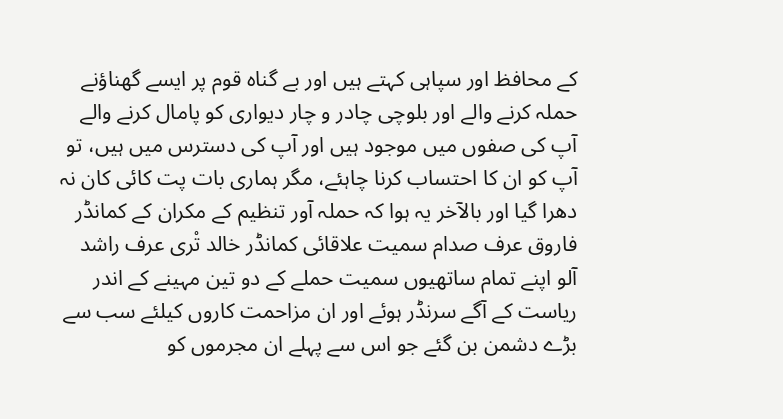کے محافظ اور سپاہی کہتے ہیں اور بے گناہ قوم پر ایسے گھناؤنے حملہ کرنے والے اور بلوچی چادر و چار دیواری کو پامال کرنے والے آپ کی صفوں میں موجود ہیں اور آپ کی دسترس میں ہیں، تو آپ کو ان کا احتساب کرنا چاہئے، مگر ہماری بات پت کائی کان نہ دھرا گیا اور بالآخر یہ ہوا کہ حملہ آور تنظیم کے مکران کے کمانڈر فاروق عرف صدام سمیت علاقائی کمانڈر خالد تْری عرف راشد آلو اپنے تمام ساتھیوں سمیت حملے کے دو تین مہینے کے اندر ریاست کے آگے سرنڈر ہوئے اور ان مزاحمت کاروں کیلئے سب سے بڑے دشمن بن گئے جو اس سے پہلے ان مجرموں کو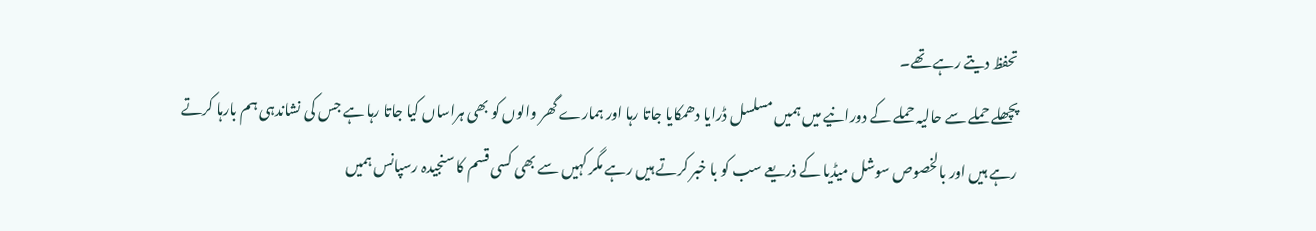تحفظ دیتے رہے تھے۔
پچھلے حملے سے حالیہ حملے کے دورانیے میں ہمیں مسلسل ڈرایا دھمکایا جاتا رہا اور ہمارے گھر والوں کو بھی ہراساں کیا جاتا رہا ہے جس کی نشاندہی ہم بارہا کرتے رہے ہیں اور بالخصوص سوشل میڈیا کے ذریعے سب کو با خبر کرتے ہیں رہے مگر کہیں سے بھی کسی قسم کا سنجیدہ رسپانس ہمیں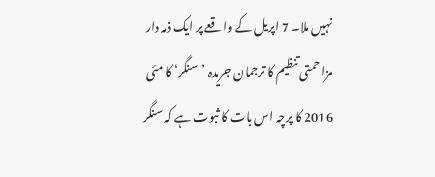نہیں ملا۔ 7 اپریل کے واقعے پر ایک ذمہ دار مزاحمتی تنظیم کا ترجمان جریدہ ’سنگر‘ کا مئی 2016 کا پرچہ اس بات کا ثبوت ہے کہ سنگر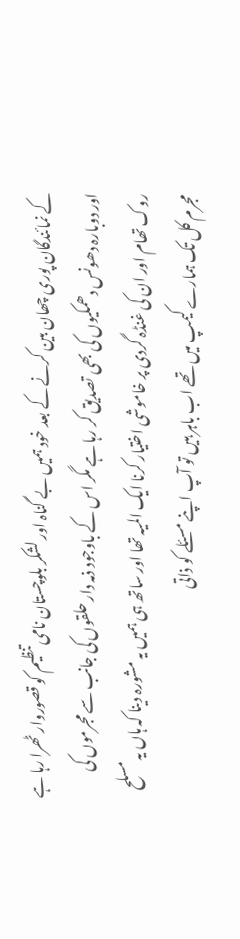کے نمائندگان پوری چھان بین کرنے کے بعد خود ہمیں بے گناہ اور لشکر بلوچستان نامی تنظیم کو قصوروار ٹھرا رہا ہے اور دوبارہ دھونس دھمکیوں کی بھی تصدیق کر رہا ہے مگر اس کے باوجود ذمہ دار حلقوں کی جانب سے مجرموں کی روک تھام اور ان کی غنڈہ گردی پر خاموشی اختیار کرنا ایک المیہ تھا اور ساتھ ہی ہمیں یہ مشورہ دینا کہ ہاں یہ مسلح مجرم کل تک ہمارے کیمپ میں تھے اب باہر ہیں تو آپ اپنے مسئلے کو ذاتی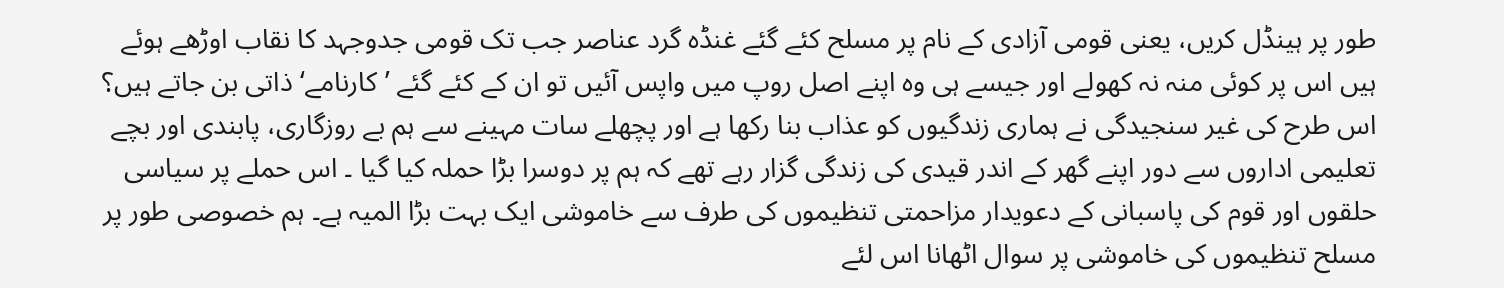طور پر ہینڈل کریں، یعنی قومی آزادی کے نام پر مسلح کئے گئے غنڈہ گرد عناصر جب تک قومی جدوجہد کا نقاب اوڑھے ہوئے ہیں اس پر کوئی منہ نہ کھولے اور جیسے ہی وہ اپنے اصل روپ میں واپس آئیں تو ان کے کئے گئے ’کارنامے‘ ذاتی بن جاتے ہیں؟ اس طرح کی غیر سنجیدگی نے ہماری زندگیوں کو عذاب بنا رکھا ہے اور پچھلے سات مہینے سے ہم بے روزگاری، پابندی اور بچے تعلیمی اداروں سے دور اپنے گھر کے اندر قیدی کی زندگی گزار رہے تھے کہ ہم پر دوسرا بڑا حملہ کیا گیا ۔ اس حملے پر سیاسی حلقوں اور قوم کی پاسبانی کے دعویدار مزاحمتی تنظیموں کی طرف سے خاموشی ایک بہت بڑا المیہ ہے۔ ہم خصوصی طور پر مسلح تنظیموں کی خاموشی پر سوال اٹھانا اس لئے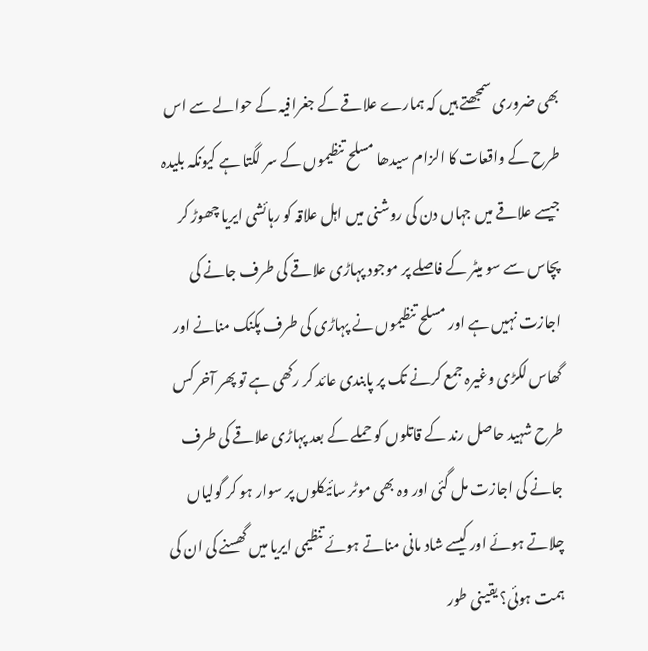بھی ضروری سمجھتے ہیں کہ ہمارے علاقے کے جغرافیہ کے حوالے سے اس طرح کے واقعات کا الزام سیدھا مسلح تنظیموں کے سر لگتا ہے کیونکہ بلیدہ جیسے علاقے میں جہاں دن کی روشنی میں اہل علاقہ کو رہائشی ایریا چھوڑ کر پچاس سے سو میٹر کے فاصلے پر موجود پہاڑی علاقے کی طرف جانے کی اجازت نہیں ہے اور مسلح تنظیموں نے پہاڑی کی طرف پکنک منانے اور گھاس لکڑی وغیرہ جمع کرنے تک پر پابندی عائد کر رکھی ہے تو پھر آخر کس طرح شہید حاصل رند کے قاتلوں کو حملے کے بعد پہاڑی علاقے کی طرف جانے کی اجازت مل گئی اور وہ بھی موٹر سائیکلوں پر سوار ہو کر گولیاں چلاتے ہوئے اور کیسے شاد مانی مناتے ہوئے تنظیمی ایریا میں گھسنے کی ان کی ہمت ہوئی؟ یقینی طور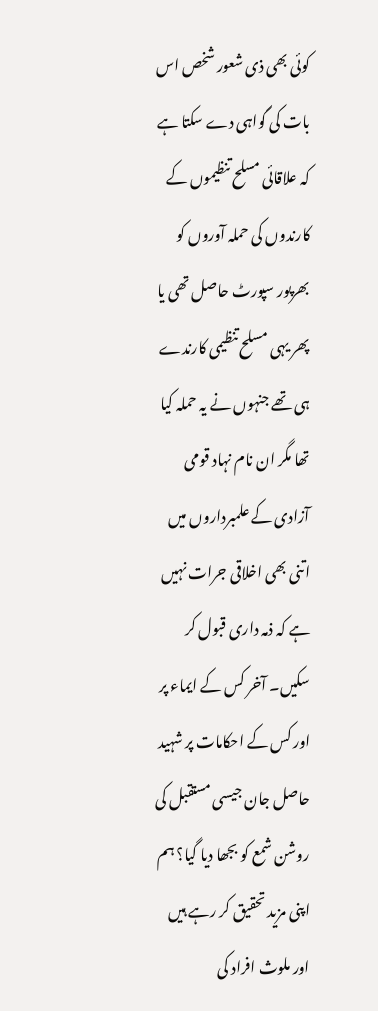کوئی بھی ذی شعور شخص اس بات کی گواہی دے سکتا ہے کہ علاقائی مسلح تنظیموں کے کارندوں کی حملہ آوروں کو بھرپور سپورٹ حاصل تھی یا پھر یہی مسلح تنظیمی کارندے ہی تھے جنہوں نے یہ حملہ کیا تھا مگر ان نام نہاد قومی آزادی کے علمبرداروں میں اتنی بھی اخلاقی جرات نہیں ہے کہ ذمہ داری قبول کر سکیں۔ آخر کس کے ایماء پر اور کس کے احکامات پر شہید حاصل جان جیسی مستقبل کی روشن شمع کو بجھا دیا گیا؟ ہم اپنی مزید تحقیق کر رہے ہیں اور ملوث افراد کی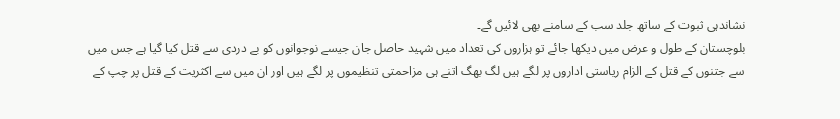نشاندہی ثبوت کے ساتھ جلد سب کے سامنے بھی لائیں گے۔
بلوچستان کے طول و عرض میں دیکھا جائے تو ہزاروں کی تعداد میں شہید حاصل جان جیسے نوجوانوں کو بے دردی سے قتل کیا گیا ہے جس میں سے جتنوں کے قتل کے الزام ریاستی اداروں پر لگے ہیں لگ بھگ اتنے ہی مزاحمتی تنظیموں پر لگے ہیں اور ان میں سے اکثریت کے قتل پر چپ کے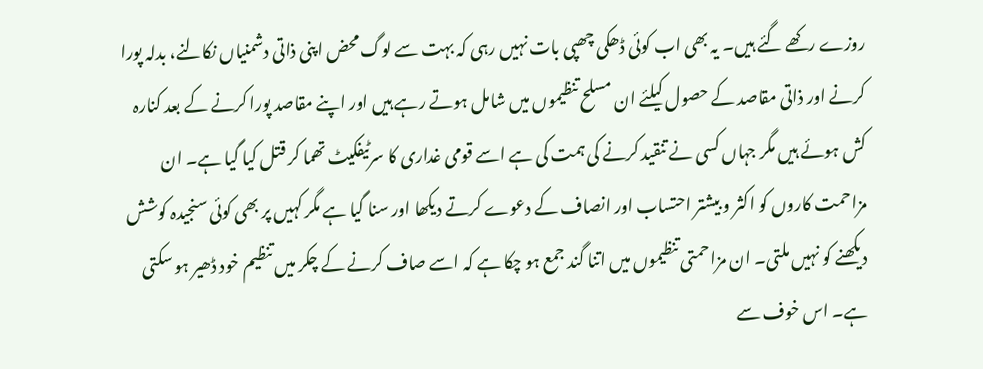روزے رکھے گئے ہیں۔ یہ بھی اب کوئی ڈھکی چھپی بات نہیں رہی کہ بہت سے لوگ محض اپنی ذاتی دشمنیاں نکالنے، بدلہ پورا کرنے اور ذاتی مقاصد کے حصول کیلئے ان مسلح تنظیموں میں شامل ہوتے رہے ہیں اور اپنے مقاصد پورا کرنے کے بعد کنارہ کش ہوئے ہیں مگر جہاں کسی نے تنقید کرنے کی ہمت کی ہے اسے قومی غداری کا سرٹیفکیٹ تھما کر قتل کیا گیا ہے۔ ان مزاحمت کاروں کو اکثر و بیشتر احتساب اور انصاف کے دعوے کرتے دیکھا اور سنا گیا ہے مگر کہیں پر بھی کوئی سنجیدہ کوشش دیکھنے کو نہیں ملتی۔ ان مزاحمتی تنظیموں میں اتنا گند جمع ہو چکا ہے کہ اسے صاف کرنے کے چکر میں تنظیم خود ڈھیر ہو سکتی ہے۔ اس خوف سے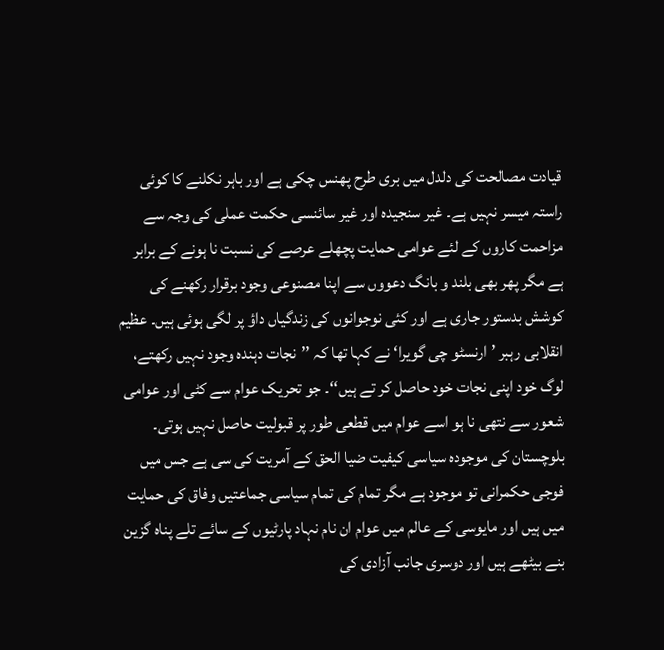قیادت مصالحت کی دلدل میں بری طرح پھنس چکی ہے اور باہر نکلنے کا کوئی راستہ میسر نہیں ہے۔ غیر سنجیدہ اور غیر سائنسی حکمت عملی کی وجہ سے مزاحمت کاروں کے لئے عوامی حمایت پچھلے عرصے کی نسبت نا ہونے کے برابر ہے مگر پھر بھی بلند و بانگ دعووں سے اپنا مصنوعی وجود برقرار رکھنے کی کوشش بدستور جاری ہے اور کئی نوجوانوں کی زندگیاں داؤ پر لگی ہوئی ہیں۔ عظیم انقلابی رہبر ’ارنسٹو چی گویرا‘ نے کہا تھا کہ ’’نجات دہندہ وجود نہیں رکھتے، لوگ خود اپنی نجات خود حاصل کر تے ہیں‘‘۔ جو تحریک عوام سے کٹی اور عوامی شعور سے نتھی نا ہو اسے عوام میں قطعی طور پر قبولیت حاصل نہیں ہوتی۔ بلوچستان کی موجودہ سیاسی کیفیت ضیا الحق کے آمریت کی سی ہے جس میں فوجی حکمرانی تو موجود ہے مگر تمام کی تمام سیاسی جماعتیں وفاق کی حمایت میں ہیں اور مایوسی کے عالم میں عوام ان نام نہاد پارٹیوں کے سائے تلے پناہ گزین بنے بیٹھے ہیں اور دوسری جانب آزادی کی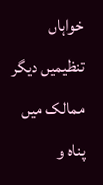خواہاں تنظیمیں دیگر ممالک میں پناہ و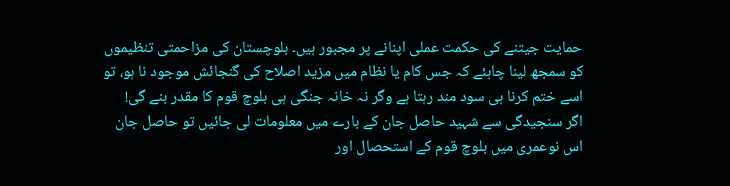حمایت جیتنے کی حکمت عملی اپنانے پر مجبور ہیں۔ بلوچستان کی مزاحمتی تنظیموں کو سمجھ لینا چاہئے کہ جس کام یا نظام میں مزید اصلاح کی گنجائش موجود نا ہو، تو اسے ختم کرنا ہی سود مند رہتا ہے وگر نہ خانہ جنگی ہی بلوچ قوم کا مقدر بنے گی!
اگر سنجیدگی سے شہید حاصل جان کے بارے میں معلومات لی جائیں تو حاصل جان اس نوعمری میں بلوچ قوم کے استحصال اور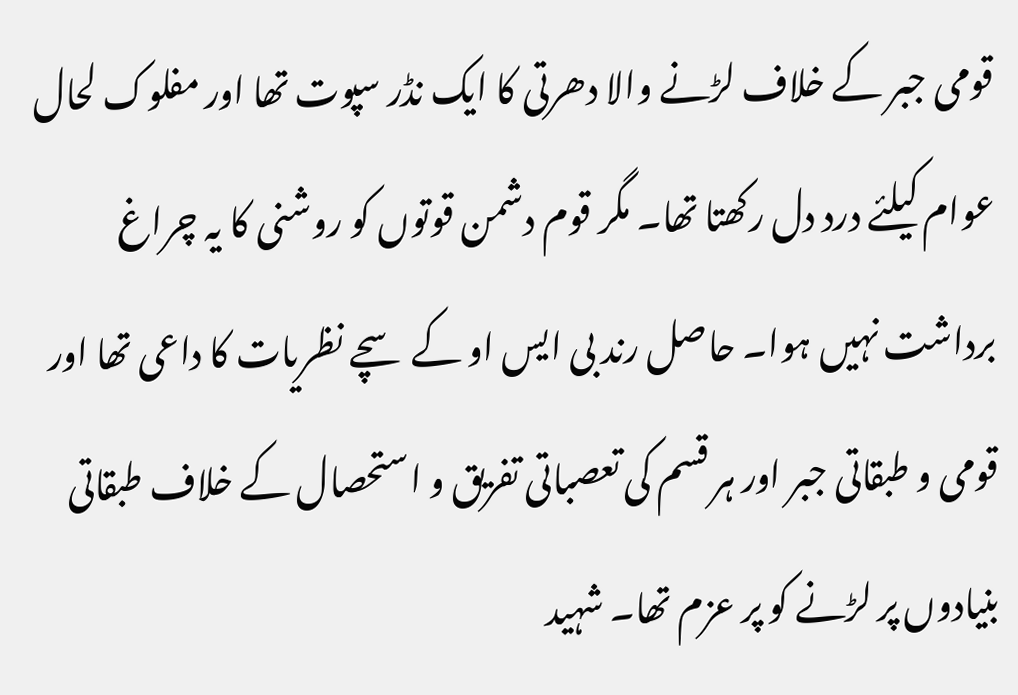قومی جبر کے خلاف لڑنے والا دھرتی کا ایک نڈر سپوت تھا اور مفلوک لحال عوام کیلئے درد دل رکھتا تھا۔ مگر قوم دشمن قوتوں کو روشنی کا یہ چراغ برداشت نہیں ہوا۔ حاصل رند بی ایس او کے سچے نظریات کا داعی تھا اور قومی و طبقاتی جبر اور ہر قسم کی تعصباتی تفریق و استحصال کے خلاف طبقاتی بنیادوں پر لڑنے کو پر عزم تھا۔ شہید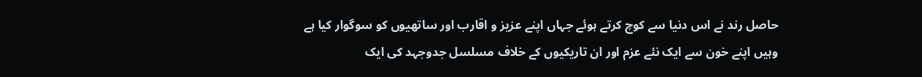حاصل رند نے اس دنیا سے کوچ کرتے ہوئے جہاں اپنے عزیز و اقارب اور ساتھیوں کو سوگوار کیا ہے وہیں اپنے خون سے ایک نئے عزم اور ان تاریکیوں کے خلاف مسلسل جدوجہد کی ایک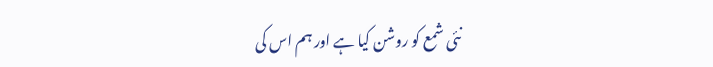نئی شمع کو روشن کیا ہے اور ہم اس کی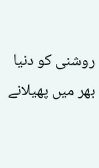روشنی کو دنیا بھر میں پھیلانے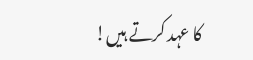کا عہد کرتے ہیں!